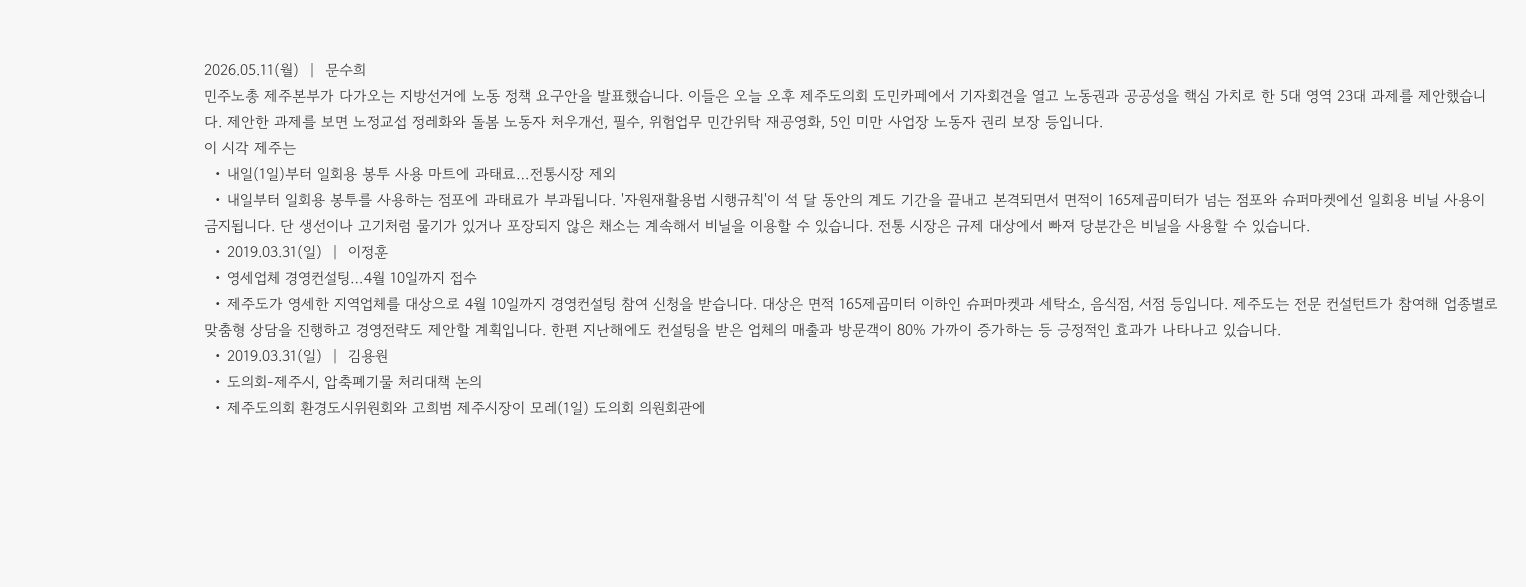2026.05.11(월)  |  문수희
민주노총 제주본부가 다가오는 지방선거에 노동 정책 요구안을 발표했습니다. 이들은 오늘 오후 제주도의회 도민카페에서 기자회견을 열고 노동권과 공공성을 핵심 가치로 한 5대 영역 23대 과제를 제안했습니다. 제안한 과제를 보면 노정교섭 정레화와 돌봄 노동자 처우개선, 필수, 위험업무 민간위탁 재공영화, 5인 미만 사업장 노동자 권리 보장 등입니다.
이 시각 제주는
  • 내일(1일)부터 일회용 봉투 사용 마트에 과태료…전통시장 제외
  • 내일부터 일회용 봉투를 사용하는 점포에 과태료가 부과됩니다. '자원재활용법 시행규칙'이 석 달 동안의 계도 기간을 끝내고 본격되면서 면적이 165제곱미터가 넘는 점포와 슈퍼마켓에선 일회용 비닐 사용이 금지됩니다. 단 생선이나 고기처럼 물기가 있거나 포장되지 않은 채소는 계속해서 비닐을 이용할 수 있습니다. 전통 시장은 규제 대상에서 빠져 당분간은 비닐을 사용할 수 있습니다.
  • 2019.03.31(일)  |  이정훈
  • 영세업체 경영컨설팅…4월 10일까지 접수
  • 제주도가 영세한 지역업체를 대상으로 4월 10일까지 경영컨설팅 참여 신청을 받습니다. 대상은 면적 165제곱미터 이하인 슈퍼마켓과 세탁소, 음식점, 서점 등입니다. 제주도는 전문 컨설턴트가 참여해 업종별로 맞춤형 상담을 진행하고 경영전략도 제안할 계획입니다. 한편 지난해에도 컨설팅을 받은 업체의 매출과 방문객이 80% 가까이 증가하는 등 긍정적인 효과가 나타나고 있습니다.
  • 2019.03.31(일)  |  김용원
  • 도의회-제주시, 압축폐기물 처리대책 논의
  • 제주도의회 환경도시위원회와 고희범 제주시장이 모레(1일) 도의회 의원회관에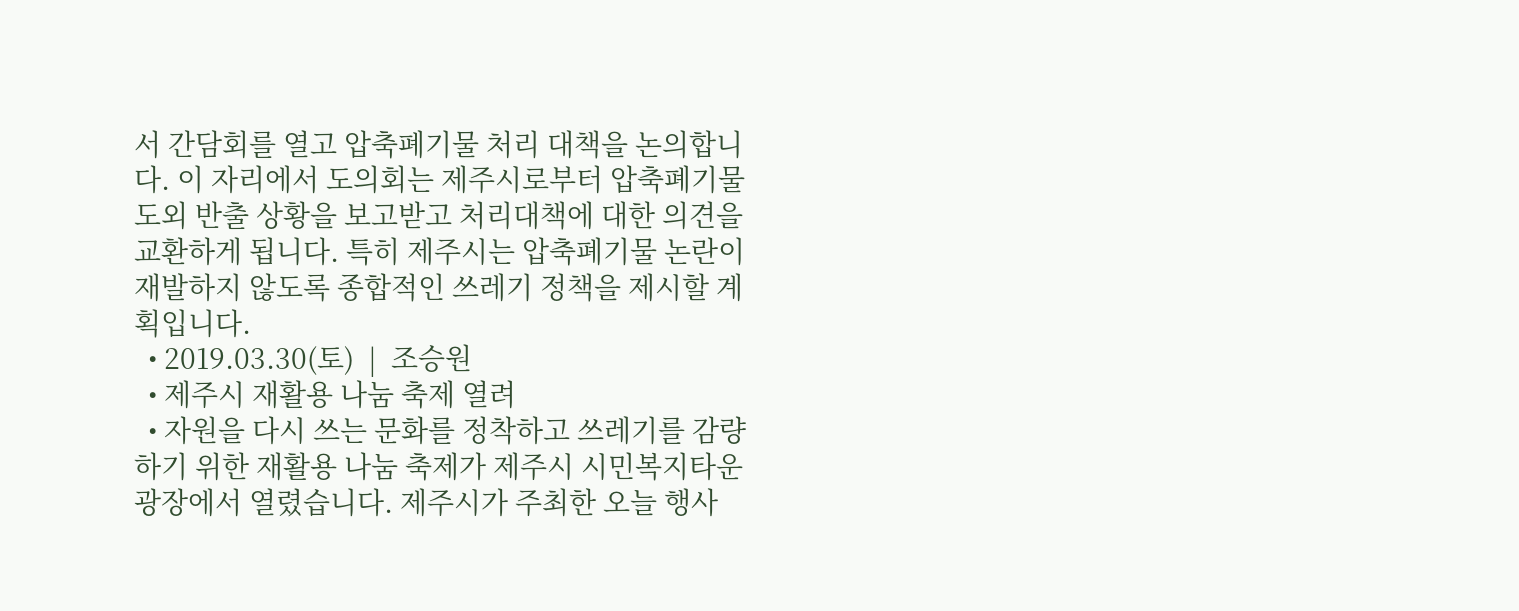서 간담회를 열고 압축폐기물 처리 대책을 논의합니다. 이 자리에서 도의회는 제주시로부터 압축폐기물 도외 반출 상황을 보고받고 처리대책에 대한 의견을 교환하게 됩니다. 특히 제주시는 압축폐기물 논란이 재발하지 않도록 종합적인 쓰레기 정책을 제시할 계획입니다.
  • 2019.03.30(토)  |  조승원
  • 제주시 재활용 나눔 축제 열려
  • 자원을 다시 쓰는 문화를 정착하고 쓰레기를 감량하기 위한 재활용 나눔 축제가 제주시 시민복지타운 광장에서 열렸습니다. 제주시가 주최한 오늘 행사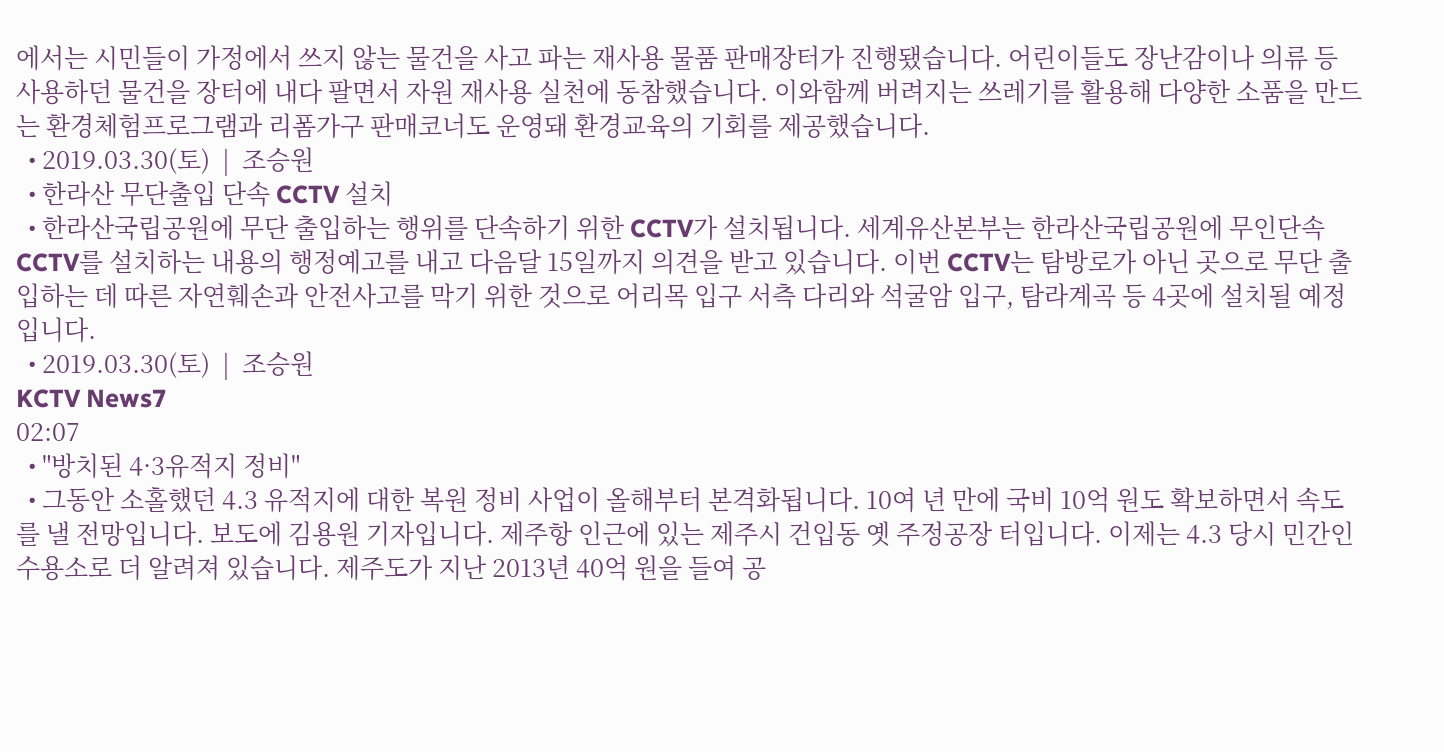에서는 시민들이 가정에서 쓰지 않는 물건을 사고 파는 재사용 물품 판매장터가 진행됐습니다. 어린이들도 장난감이나 의류 등 사용하던 물건을 장터에 내다 팔면서 자원 재사용 실천에 동참했습니다. 이와함께 버려지는 쓰레기를 활용해 다양한 소품을 만드는 환경체험프로그램과 리폼가구 판매코너도 운영돼 환경교육의 기회를 제공했습니다.
  • 2019.03.30(토)  |  조승원
  • 한라산 무단출입 단속 CCTV 설치
  • 한라산국립공원에 무단 출입하는 행위를 단속하기 위한 CCTV가 설치됩니다. 세계유산본부는 한라산국립공원에 무인단속 CCTV를 설치하는 내용의 행정예고를 내고 다음달 15일까지 의견을 받고 있습니다. 이번 CCTV는 탐방로가 아닌 곳으로 무단 출입하는 데 따른 자연훼손과 안전사고를 막기 위한 것으로 어리목 입구 서측 다리와 석굴암 입구, 탐라계곡 등 4곳에 설치될 예정입니다.
  • 2019.03.30(토)  |  조승원
KCTV News7
02:07
  • "방치된 4·3유적지 정비"
  • 그동안 소홀했던 4.3 유적지에 대한 복원 정비 사업이 올해부터 본격화됩니다. 10여 년 만에 국비 10억 원도 확보하면서 속도를 낼 전망입니다. 보도에 김용원 기자입니다. 제주항 인근에 있는 제주시 건입동 옛 주정공장 터입니다. 이제는 4.3 당시 민간인 수용소로 더 알려져 있습니다. 제주도가 지난 2013년 40억 원을 들여 공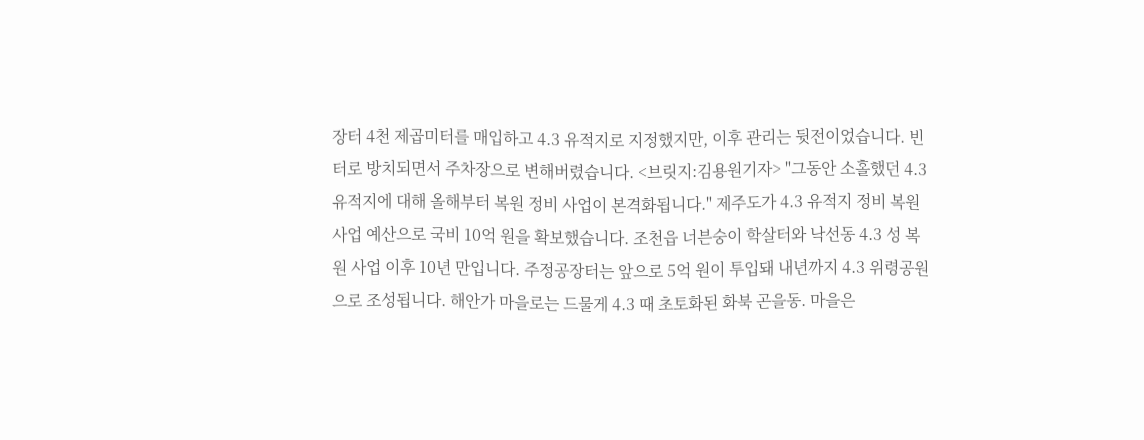장터 4천 제곱미터를 매입하고 4.3 유적지로 지정했지만, 이후 관리는 뒷전이었습니다. 빈 터로 방치되면서 주차장으로 변해버렸습니다. <브릿지:김용원기자> "그동안 소홀했던 4.3 유적지에 대해 올해부터 복원 정비 사업이 본격화됩니다." 제주도가 4.3 유적지 정비 복원사업 예산으로 국비 10억 원을 확보했습니다. 조천읍 너븐숭이 학살터와 낙선동 4.3 성 복원 사업 이후 10년 만입니다. 주정공장터는 앞으로 5억 원이 투입돼 내년까지 4.3 위령공원으로 조성됩니다. 해안가 마을로는 드물게 4.3 때 초토화된 화북 곤을동. 마을은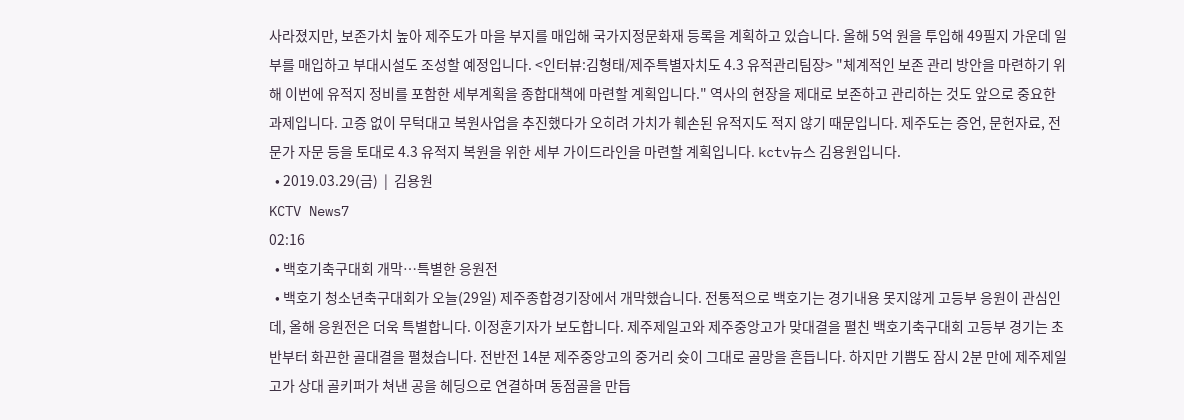사라졌지만, 보존가치 높아 제주도가 마을 부지를 매입해 국가지정문화재 등록을 계획하고 있습니다. 올해 5억 원을 투입해 49필지 가운데 일부를 매입하고 부대시설도 조성할 예정입니다. <인터뷰:김형태/제주특별자치도 4.3 유적관리팀장> "체계적인 보존 관리 방안을 마련하기 위해 이번에 유적지 정비를 포함한 세부계획을 종합대책에 마련할 계획입니다." 역사의 현장을 제대로 보존하고 관리하는 것도 앞으로 중요한 과제입니다. 고증 없이 무턱대고 복원사업을 추진했다가 오히려 가치가 훼손된 유적지도 적지 않기 때문입니다. 제주도는 증언, 문헌자료, 전문가 자문 등을 토대로 4.3 유적지 복원을 위한 세부 가이드라인을 마련할 계획입니다. kctv뉴스 김용원입니다.
  • 2019.03.29(금)  |  김용원
KCTV News7
02:16
  • 백호기축구대회 개막…특별한 응원전
  • 백호기 청소년축구대회가 오늘(29일) 제주종합경기장에서 개막했습니다. 전통적으로 백호기는 경기내용 못지않게 고등부 응원이 관심인데, 올해 응원전은 더욱 특별합니다. 이정훈기자가 보도합니다. 제주제일고와 제주중앙고가 맞대결을 펼친 백호기축구대회 고등부 경기는 초반부터 화끈한 골대결을 펼쳤습니다. 전반전 14분 제주중앙고의 중거리 슛이 그대로 골망을 흔듭니다. 하지만 기쁨도 잠시 2분 만에 제주제일고가 상대 골키퍼가 쳐낸 공을 헤딩으로 연결하며 동점골을 만듭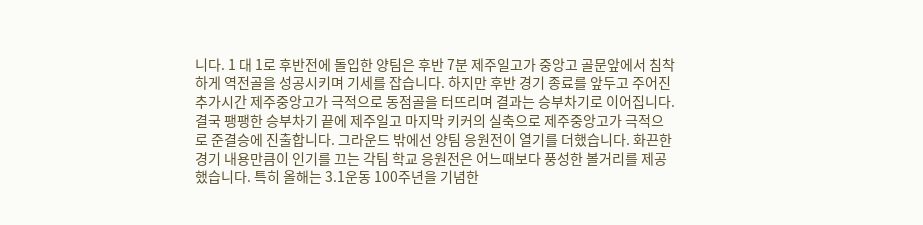니다. 1 대 1로 후반전에 돌입한 양팀은 후반 7분 제주일고가 중앙고 골문앞에서 침착하게 역전골을 성공시키며 기세를 잡습니다. 하지만 후반 경기 종료를 앞두고 주어진 추가시간 제주중앙고가 극적으로 동점골을 터뜨리며 결과는 승부차기로 이어집니다. 결국 팽팽한 승부차기 끝에 제주일고 마지막 키커의 실축으로 제주중앙고가 극적으로 준결승에 진출합니다. 그라운드 밖에선 양팀 응원전이 열기를 더했습니다. 화끈한 경기 내용만큼이 인기를 끄는 각팀 학교 응원전은 어느때보다 풍성한 볼거리를 제공했습니다. 특히 올해는 3.1운동 100주년을 기념한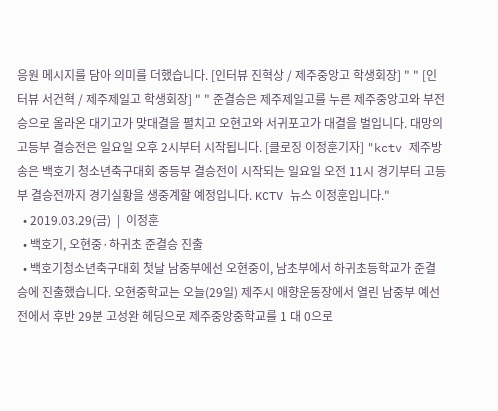응원 메시지를 담아 의미를 더했습니다. [인터뷰 진혁상 / 제주중앙고 학생회장] " " [인터뷰 서건혁 / 제주제일고 학생회장] " " 준결승은 제주제일고를 누른 제주중앙고와 부전승으로 올라온 대기고가 맞대결을 펼치고 오현고와 서귀포고가 대결을 벌입니다. 대망의 고등부 결승전은 일요일 오후 2시부터 시작됩니다. [클로징 이정훈기자] "kctv 제주방송은 백호기 청소년축구대회 중등부 결승전이 시작되는 일요일 오전 11시 경기부터 고등부 결승전까지 경기실황을 생중계할 예정입니다. KCTV 뉴스 이정훈입니다."
  • 2019.03.29(금)  |  이정훈
  • 백호기, 오현중·하귀초 준결승 진출
  • 백호기청소년축구대회 첫날 남중부에선 오현중이, 남초부에서 하귀초등학교가 준결승에 진출했습니다. 오현중학교는 오늘(29일) 제주시 애향운동장에서 열린 남중부 예선전에서 후반 29분 고성완 헤딩으로 제주중앙중학교를 1 대 0으로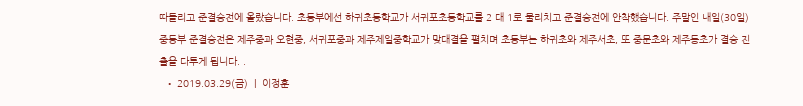따돌리고 준결승전에 올랐습니다. 초등부에선 하귀초등학교가 서귀포초등학교를 2 대 1로 물리치고 준결승전에 안착했습니다. 주말인 내일(30일) 중등부 준결승전은 제주중과 오현중, 서귀포중과 제주제일중학교가 맞대결을 펼치며 초등부는 하귀초와 제주서초, 또 중문초와 제주동초가 결승 진출을 다투게 됩니다. .
  • 2019.03.29(금)  |  이정훈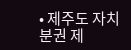• 제주도 자치분권 제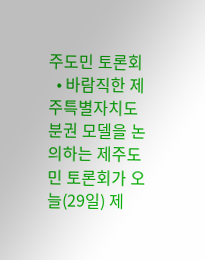주도민 토론회
  • 바람직한 제주특별자치도 분권 모델을 논의하는 제주도민 토론회가 오늘(29일) 제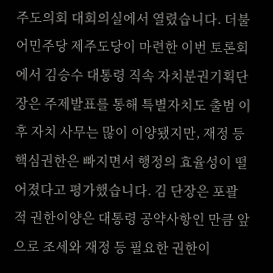주도의회 대회의실에서 열렸습니다. 더불어민주당 제주도당이 마련한 이번 토론회에서 김승수 대통령 직속 자치분권기획단장은 주제발표를 통해 특별자치도 출범 이후 자치 사무는 많이 이양됐지만, 재정 등 핵심권한은 빠지면서 행정의 효율성이 떨어졌다고 평가했습니다. 김 단장은 포괄적 권한이양은 대통령 공약사항인 만큼 앞으로 조세와 재정 등 필요한 권한이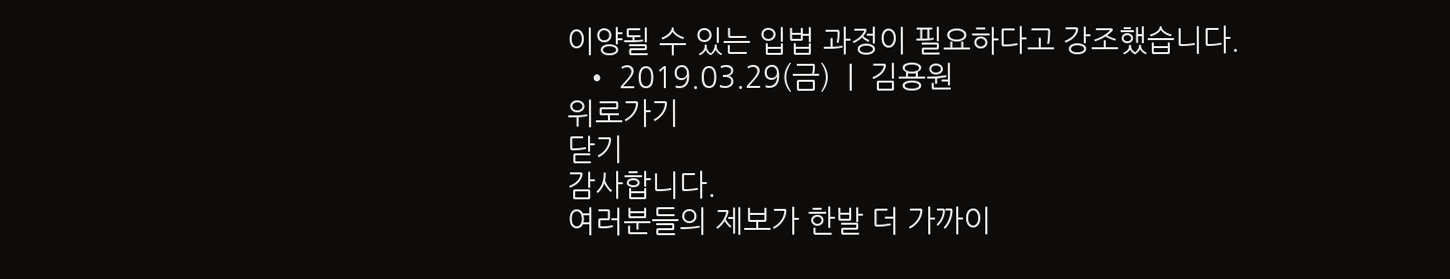이양될 수 있는 입법 과정이 필요하다고 강조했습니다.
  • 2019.03.29(금)  |  김용원
위로가기
닫기
감사합니다.
여러분들의 제보가 한발 더 가까이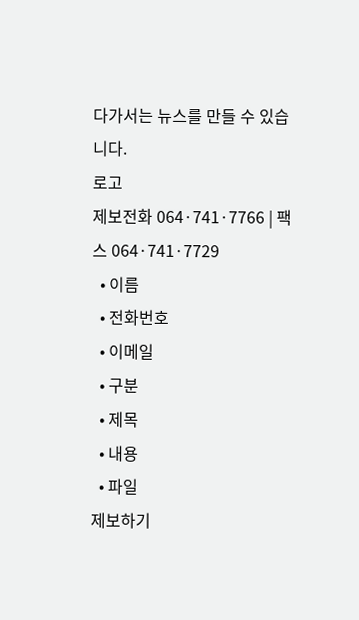다가서는 뉴스를 만들 수 있습니다.
로고
제보전화 064·741·7766 | 팩스 064·741·7729
  • 이름
  • 전화번호
  • 이메일
  • 구분
  • 제목
  • 내용
  • 파일
제보하기